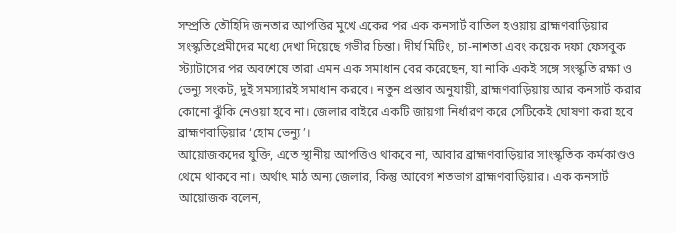সম্প্রতি তৌহিদি জনতার আপত্তির মুখে একের পর এক কনসার্ট বাতিল হওয়ায় ব্রাহ্মণবাড়িয়ার সংস্কৃতিপ্রেমীদের মধ্যে দেখা দিয়েছে গভীর চিন্তা। দীর্ঘ মিটিং, চা-নাশতা এবং কয়েক দফা ফেসবুক স্ট্যাটাসের পর অবশেষে তারা এমন এক সমাধান বের করেছেন, যা নাকি একই সঙ্গে সংস্কৃতি রক্ষা ও ভেন্যু সংকট, দুই সমস্যারই সমাধান করবে। নতুন প্রস্তাব অনুযায়ী, ব্রাহ্মণবাড়িয়ায় আর কনসার্ট করার কোনো ঝুঁকি নেওয়া হবে না। জেলার বাইরে একটি জায়গা নির্ধারণ করে সেটিকেই ঘোষণা করা হবে ব্রাহ্মণবাড়িয়ার ‘হোম ভেন্যু’।
আয়োজকদের যুক্তি, এতে স্থানীয় আপত্তিও থাকবে না, আবার ব্রাহ্মণবাড়িয়ার সাংস্কৃতিক কর্মকাণ্ডও থেমে থাকবে না। অর্থাৎ মাঠ অন্য জেলার, কিন্তু আবেগ শতভাগ ব্রাহ্মণবাড়িয়ার। এক কনসার্ট আয়োজক বলেন,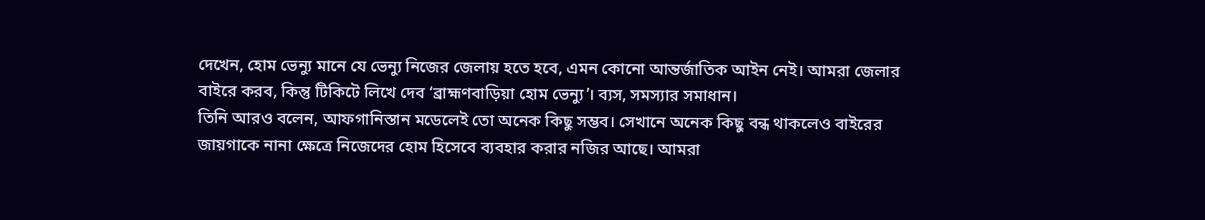দেখেন, হোম ভেন্যু মানে যে ভেন্যু নিজের জেলায় হতে হবে, এমন কোনো আন্তর্জাতিক আইন নেই। আমরা জেলার বাইরে করব, কিন্তু টিকিটে লিখে দেব ‘ব্রাহ্মণবাড়িয়া হোম ভেন্যু’। ব্যস, সমস্যার সমাধান।
তিনি আরও বলেন, আফগানিস্তান মডেলেই তো অনেক কিছু সম্ভব। সেখানে অনেক কিছু বন্ধ থাকলেও বাইরের জায়গাকে নানা ক্ষেত্রে নিজেদের হোম হিসেবে ব্যবহার করার নজির আছে। আমরা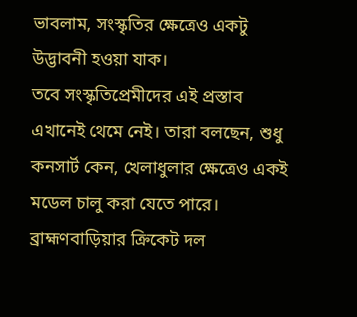ভাবলাম, সংস্কৃতির ক্ষেত্রেও একটু উদ্ভাবনী হওয়া যাক।
তবে সংস্কৃতিপ্রেমীদের এই প্রস্তাব এখানেই থেমে নেই। তারা বলছেন, শুধু কনসার্ট কেন, খেলাধুলার ক্ষেত্রেও একই মডেল চালু করা যেতে পারে। ব্রাহ্মণবাড়িয়ার ক্রিকেট দল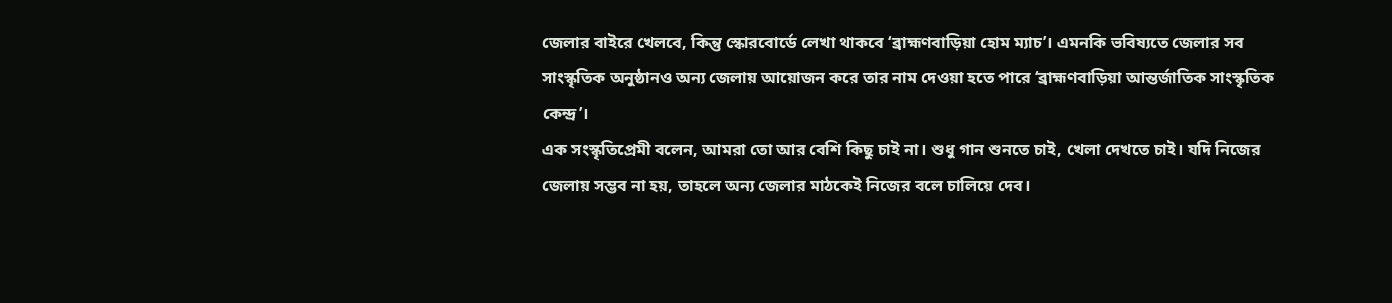জেলার বাইরে খেলবে, কিন্তু স্কোরবোর্ডে লেখা থাকবে ‘ব্রাহ্মণবাড়িয়া হোম ম্যাচ’। এমনকি ভবিষ্যতে জেলার সব সাংস্কৃতিক অনুষ্ঠানও অন্য জেলায় আয়োজন করে তার নাম দেওয়া হতে পারে ‘ব্রাহ্মণবাড়িয়া আন্তর্জাতিক সাংস্কৃতিক কেন্দ্র’।
এক সংস্কৃতিপ্রেমী বলেন, আমরা তো আর বেশি কিছু চাই না। শুধু গান শুনতে চাই, খেলা দেখতে চাই। যদি নিজের জেলায় সম্ভব না হয়, তাহলে অন্য জেলার মাঠকেই নিজের বলে চালিয়ে দেব।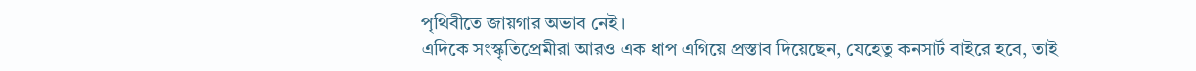পৃথিবীতে জায়গার অভাব নেই।
এদিকে সংস্কৃতিপ্রেমীরা আরও এক ধাপ এগিয়ে প্রস্তাব দিয়েছেন, যেহেতু কনসার্ট বাইরে হবে, তাই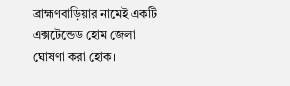ব্রাহ্মণবাড়িয়ার নামেই একটি এক্সটেন্ডেড হোম জেলা ঘোষণা করা হোক।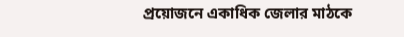প্রয়োজনে একাধিক জেলার মাঠকে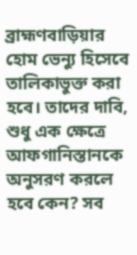ব্রাহ্মণবাড়িয়ার হোম ভেন্যু হিসেবে তালিকাভুক্ত করা হবে। তাদের দাবি, শুধু এক ক্ষেত্রে আফগানিস্তানকে অনুসরণ করলে হবে কেন? সব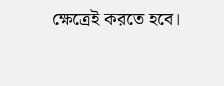ক্ষেত্রেই করতে হবে।